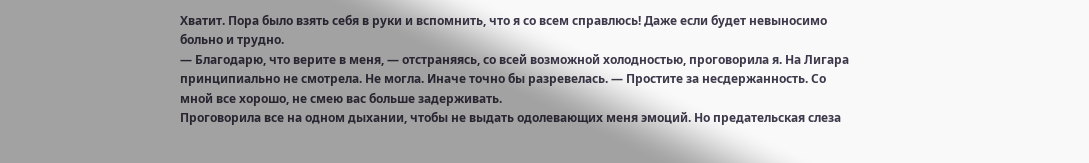Хватит. Пора было взять себя в руки и вспомнить, что я со всем справлюсь! Даже если будет невыносимо больно и трудно.
— Благодарю, что верите в меня, — отстраняясь, со всей возможной холодностью, проговорила я. На Лигара принципиально не смотрела. Не могла. Иначе точно бы разревелась. — Простите за несдержанность. Со мной все хорошо, не смею вас больше задерживать.
Проговорила все на одном дыхании, чтобы не выдать одолевающих меня эмоций. Но предательская слеза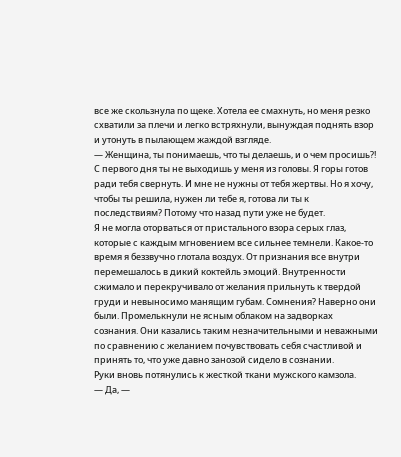все же скользнула по щеке. Хотела ее смахнуть, но меня резко схватили за плечи и легко встряхнули, вынуждая поднять взор и утонуть в пылающем жаждой взгляде.
— Женщина, ты понимаешь, что ты делаешь, и о чем просишь?! С первого дня ты не выходишь у меня из головы. Я горы готов ради тебя свернуть. И мне не нужны от тебя жертвы. Но я хочу, чтобы ты решила, нужен ли тебе я, готова ли ты к последствиям? Потому что назад пути уже не будет.
Я не могла оторваться от пристального взора серых глаз, которые с каждым мгновением все сильнее темнели. Какое-то время я беззвучно глотала воздух. От признания все внутри перемешалось в дикий коктейль эмоций. Внутренности сжимало и перекручивало от желания прильнуть к твердой груди и невыносимо манящим губам. Сомнения? Наверно они были. Промелькнули не ясным облаком на задворках сознания. Они казались таким незначительными и неважными по сравнению с желанием почувствовать себя счастливой и принять то, что уже давно занозой сидело в сознании.
Руки вновь потянулись к жесткой ткани мужского камзола.
— Да, —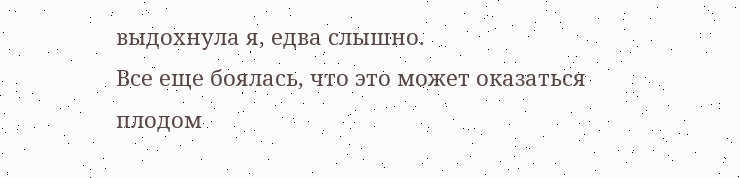выдохнула я, едва слышно.
Все еще боялась, что это может оказаться плодом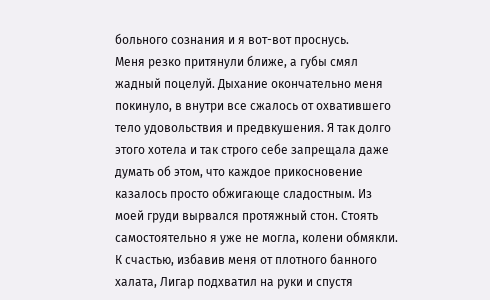больного сознания и я вот-вот проснусь.
Меня резко притянули ближе, а губы смял жадный поцелуй. Дыхание окончательно меня покинуло, в внутри все сжалось от охватившего тело удовольствия и предвкушения. Я так долго этого хотела и так строго себе запрещала даже думать об этом, что каждое прикосновение казалось просто обжигающе сладостным. Из моей груди вырвался протяжный стон. Стоять самостоятельно я уже не могла, колени обмякли. К счастью, избавив меня от плотного банного халата, Лигар подхватил на руки и спустя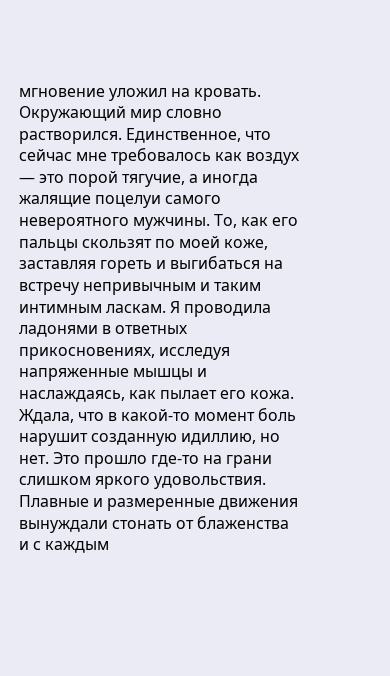мгновение уложил на кровать.
Окружающий мир словно растворился. Единственное, что сейчас мне требовалось как воздух — это порой тягучие, а иногда жалящие поцелуи самого невероятного мужчины. То, как его пальцы скользят по моей коже, заставляя гореть и выгибаться на встречу непривычным и таким интимным ласкам. Я проводила ладонями в ответных прикосновениях, исследуя напряженные мышцы и наслаждаясь, как пылает его кожа.
Ждала, что в какой-то момент боль нарушит созданную идиллию, но нет. Это прошло где-то на грани слишком яркого удовольствия. Плавные и размеренные движения вынуждали стонать от блаженства и с каждым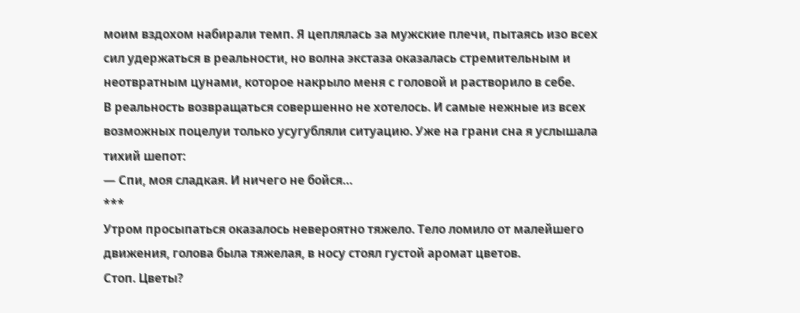моим вздохом набирали темп. Я цеплялась за мужские плечи, пытаясь изо всех сил удержаться в реальности, но волна экстаза оказалась стремительным и неотвратным цунами, которое накрыло меня с головой и растворило в себе.
В реальность возвращаться совершенно не хотелось. И самые нежные из всех возможных поцелуи только усугубляли ситуацию. Уже на грани сна я услышала тихий шепот:
— Спи, моя сладкая. И ничего не бойся…
***
Утром просыпаться оказалось невероятно тяжело. Тело ломило от малейшего движения, голова была тяжелая, в носу стоял густой аромат цветов.
Стоп. Цветы?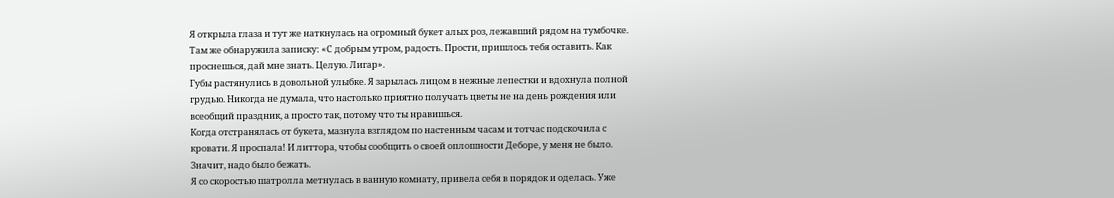Я открыла глаза и тут же наткнулась на огромный букет алых роз, лежавший рядом на тумбочке. Там же обнаружила записку: «С добрым утром, радость. Прости, пришлось тебя оставить. Как проснешься, дай мне знать. Целую. Лигар».
Губы растянулись в довольной улыбке. Я зарылась лицом в нежные лепестки и вдохнула полной грудью. Никогда не думала, что настолько приятно получать цветы не на день рождения или всеобщий праздник, а просто так, потому что ты нравишься.
Когда отстранялась от букета, мазнула взглядом по настенным часам и тотчас подскочила с кровати. Я проспала! И литтора, чтобы сообщить о своей оплошности Деборе, у меня не было. Значит, надо было бежать.
Я со скоростью шатролла метнулась в ванную комнату, привела себя в порядок и оделась. Уже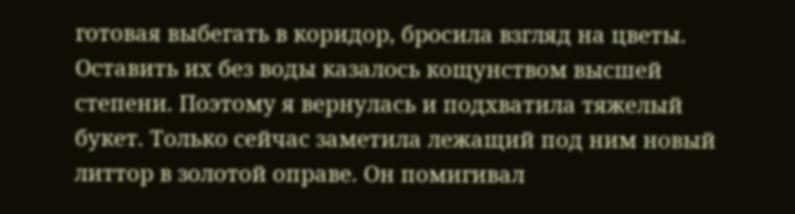готовая выбегать в коридор, бросила взгляд на цветы. Оставить их без воды казалось кощунством высшей степени. Поэтому я вернулась и подхватила тяжелый букет. Только сейчас заметила лежащий под ним новый литтор в золотой оправе. Он помигивал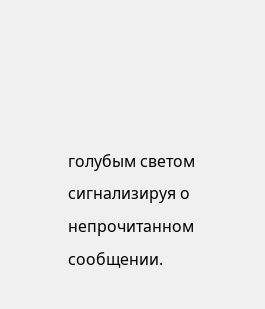голубым светом сигнализируя о непрочитанном сообщении.